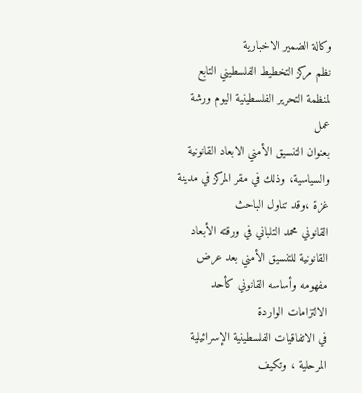وكالة الضمير الاخبارية
نظم مركز التخطيط الفلسطيني التابع
لمنظمة التحرير الفلسطينية اليوم ورشة عمل
بعنوان التنسيق الأمني الابعاد القانونية والسياسية، وذلك في مقر المركز في مدينة غزة ،وقد تناول الباحث
القانوني محمد التلباني في ورقته الأبعاد القانونية للتنسيق الأمني بعد عرض مفهومه وأساسه القانوني كأحد الالتزامات الواردة
في الاتفاقيات الفلسطينية الإسرائيلية المرحلية ، وتكيف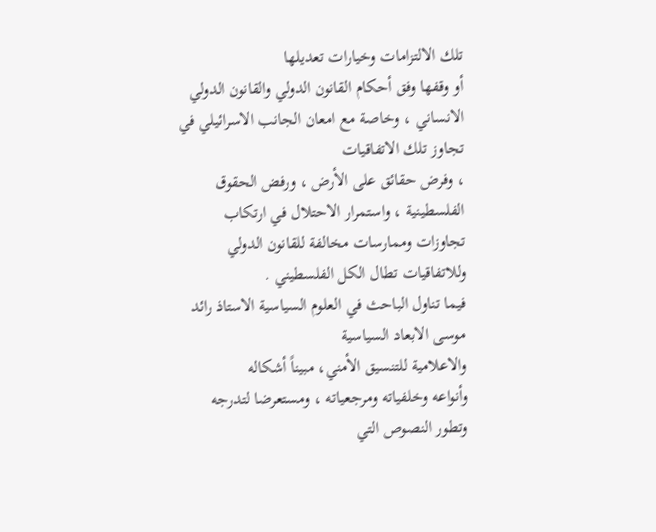تلك الالتزامات وخيارات تعديلها
أو وقفها وفق أحكام القانون الدولي والقانون الدولي الانساني ، وخاصة مع امعان الجانب الاسرائيلي في تجاوز تلك الاتفاقيات
، وفرض حقائق على الأرض ، ورفض الحقوق الفلسطينية ، واستمرار الاحتلال في ارتكاب تجاوزات وممارسات مخالفة للقانون الدولي
وللاتفاقيات تطال الكل الفلسطيني .
فيما تناول الباحث في العلوم السياسية الاستاذ رائد موسى الابعاد السياسية
والاعلامية للتنسيق الأمني، مبيناً أشكاله
وأنواعه وخلفياته ومرجعياته ، ومستعرضا لتدرجه وتطور النصوص التي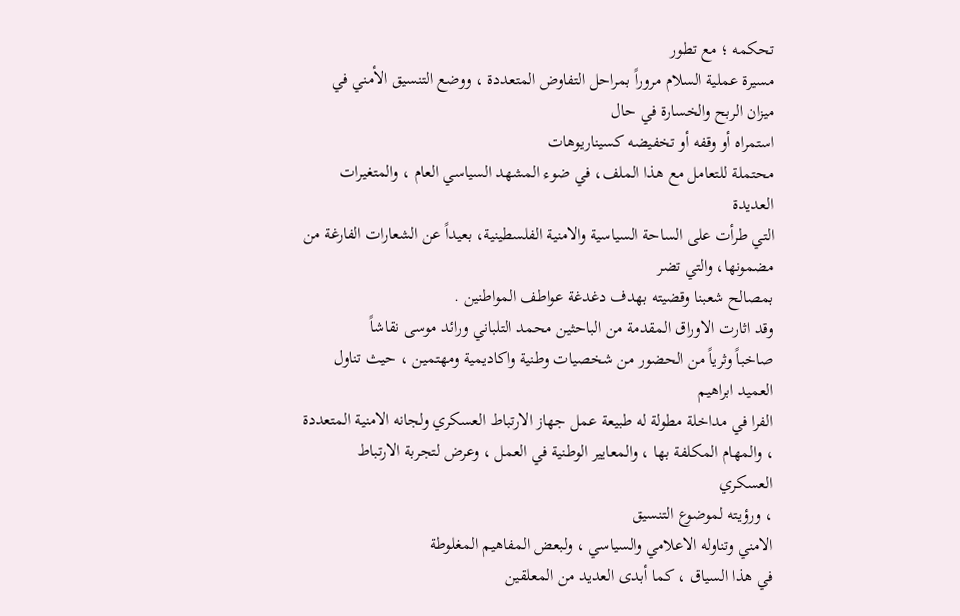تحكمه ؛ مع تطور
مسيرة عملية السلام مروراً بمراحل التفاوض المتعددة ، ووضع التنسيق الأمني في ميزان الربح والخسارة في حال
استمراه أو وقفه أو تخفيضه كسيناريوهات
محتملة للتعامل مع هذا الملف، في ضوء المشهد السياسي العام ، والمتغيرات العديدة
التي طرأت على الساحة السياسية والامنية الفلسطينية، بعيداً عن الشعارات الفارغة من مضمونها، والتي تضر
بمصالح شعبنا وقضيته بهدف دغدغة عواطف المواطنين .
وقد اثارت الاوراق المقدمة من الباحثين محمد التلباني ورائد موسى نقاشاً
صاخباً وثرياً من الحضور من شخصيات وطنية واكاديمية ومهتمين ، حيث تناول العميد ابراهيم
الفرا في مداخلة مطولة له طبيعة عمل جهاز الارتباط العسكري ولجانه الامنية المتعددة
، والمهام المكلفة بها ، والمعايير الوطنية في العمل ، وعرض لتجربة الارتباط العسكري
، ورؤيته لموضوع التنسيق
الامني وتناوله الاعلامي والسياسي ، ولبعض المفاهيم المغلوطة
في هذا السياق ، كما أبدى العديد من المعلقين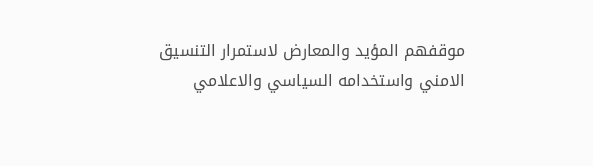موقفهم المؤيد والمعارض لاستمرار التنسيق
الامني واستخدامه السياسي والاعلامي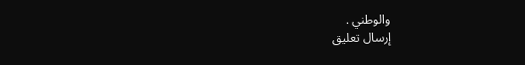والوطني .
إرسال تعليق